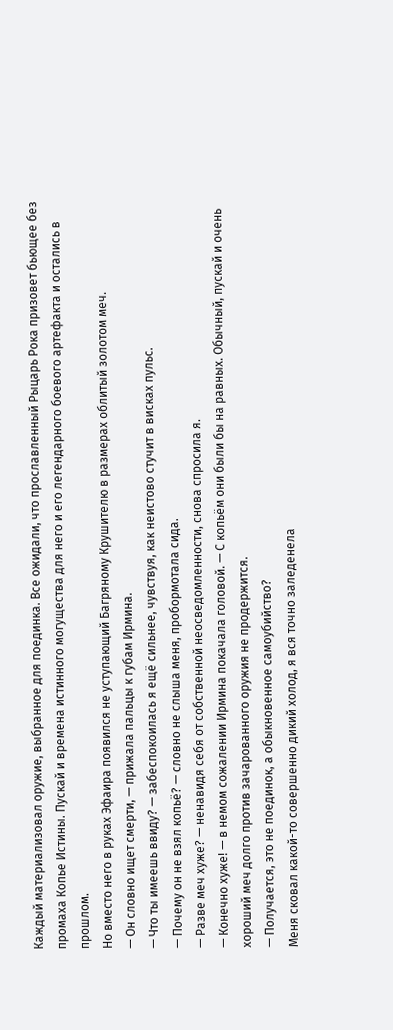Каждый материализовал оружие, выбранное для поединка. Все ожидали, что прославленный Рыцарь Рока призовет бьющее без промаха Копье Истины. Пускай и времена истинного могущества для него и его легендарного боевого артефакта и остались в прошлом.
Но вместо него в руках Эфаира появился не уступающий Багряному Крушителю в размерах облитый золотом меч.
— Он словно ищет смерти, — прижала пальцы к губам Ирмина.
— Что ты имеешь ввиду? — забеспокоилась я ещё сильнее, чувствуя, как неистово стучит в висках пульс.
— Почему он не взял копьё? — словно не слыша меня, пробормотала сида.
— Разве меч хуже? — ненавидя себя от собственной неосведомленности, снова спросила я.
— Конечно хуже! — в немом сожалении Ирмина покачала головой. — С копьём они были бы на равных. Обычный, пускай и очень хороший меч долго против зачарованного оружия не продержится.
— Получается, это не поединок, а обыкновенное самоубийство?
Меня сковал какой-то совершенно дикий холод, я вся точно заледенела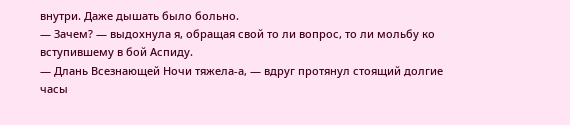внутри. Даже дышать было больно.
— Зачем? — выдохнула я, обращая свой то ли вопрос, то ли мольбу ко вступившему в бой Аспиду.
— Длань Всезнающей Ночи тяжела-а, — вдруг протянул стоящий долгие часы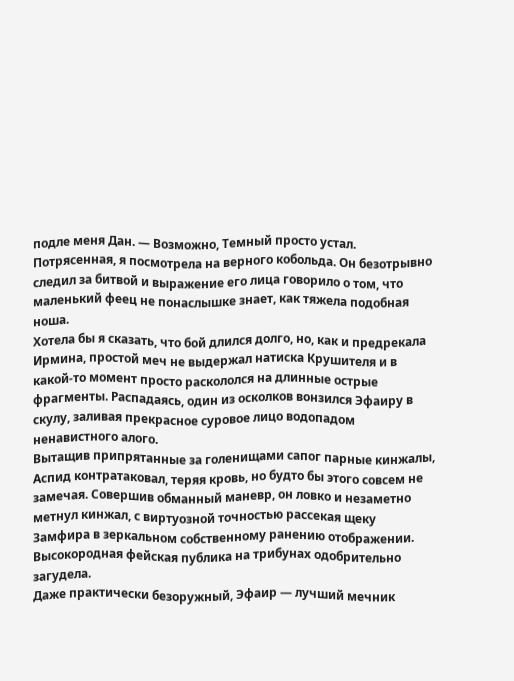подле меня Дан. — Возможно, Темный просто устал.
Потрясенная, я посмотрела на верного кобольда. Он безотрывно следил за битвой и выражение его лица говорило о том, что маленький феец не понаслышке знает, как тяжела подобная ноша.
Хотела бы я сказать, что бой длился долго, но, как и предрекала Ирмина, простой меч не выдержал натиска Крушителя и в какой-то момент просто раскололся на длинные острые фрагменты. Распадаясь, один из осколков вонзился Эфаиру в скулу, заливая прекрасное суровое лицо водопадом ненавистного алого.
Вытащив припрятанные за голенищами сапог парные кинжалы, Аспид контратаковал, теряя кровь, но будто бы этого совсем не замечая. Совершив обманный маневр, он ловко и незаметно метнул кинжал, с виртуозной точностью рассекая щеку Замфира в зеркальном собственному ранению отображении.
Высокородная фейская публика на трибунах одобрительно загудела.
Даже практически безоружный, Эфаир — лучший мечник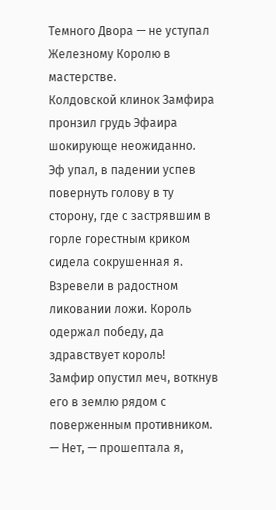Темного Двора — не уступал Железному Королю в мастерстве.
Колдовской клинок Замфира пронзил грудь Эфаира шокирующе неожиданно.
Эф упал, в падении успев повернуть голову в ту сторону, где с застрявшим в горле горестным криком сидела сокрушенная я.
Взревели в радостном ликовании ложи. Король одержал победу, да здравствует король!
Замфир опустил меч, воткнув его в землю рядом с поверженным противником.
— Нет, — прошептала я,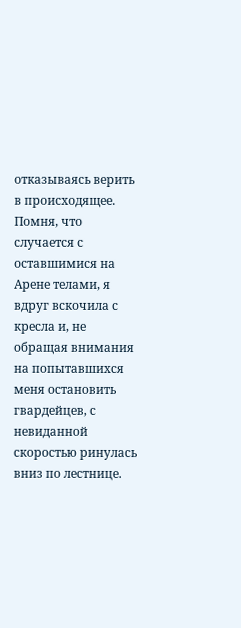отказываясь верить в происходящее.
Помня, что случается с оставшимися на Арене телами, я вдруг вскочила с кресла и, не обращая внимания на попытавшихся меня остановить гвардейцев, с невиданной скоростью ринулась вниз по лестнице.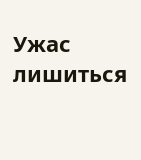Ужас лишиться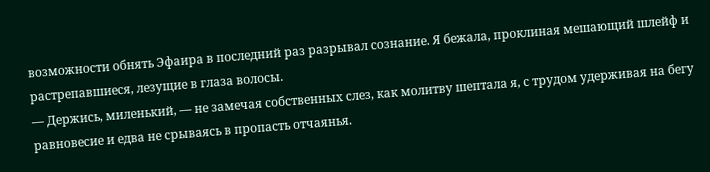возможности обнять Эфаира в последний раз разрывал сознание. Я бежала, проклиная мешающий шлейф и растрепавшиеся, лезущие в глаза волосы.
— Держись, миленький, — не замечая собственных слез, как молитву шептала я, с трудом удерживая на бегу равновесие и едва не срываясь в пропасть отчаянья.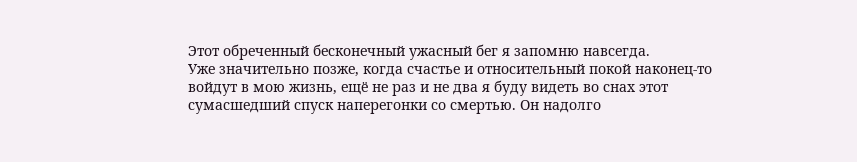Этот обреченный бесконечный ужасный бег я запомню навсегда.
Уже значительно позже, когда счастье и относительный покой наконец-то войдут в мою жизнь, ещё не раз и не два я буду видеть во снах этот сумасшедший спуск наперегонки со смертью. Он надолго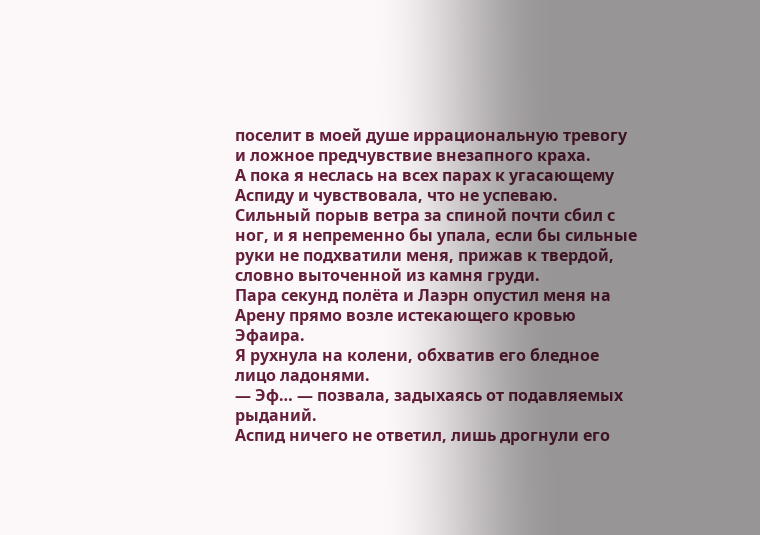поселит в моей душе иррациональную тревогу и ложное предчувствие внезапного краха.
А пока я неслась на всех парах к угасающему Аспиду и чувствовала, что не успеваю.
Сильный порыв ветра за спиной почти сбил с ног, и я непременно бы упала, если бы сильные руки не подхватили меня, прижав к твердой, словно выточенной из камня груди.
Пара секунд полёта и Лаэрн опустил меня на Арену прямо возле истекающего кровью Эфаира.
Я рухнула на колени, обхватив его бледное лицо ладонями.
— Эф… — позвала, задыхаясь от подавляемых рыданий.
Аспид ничего не ответил, лишь дрогнули его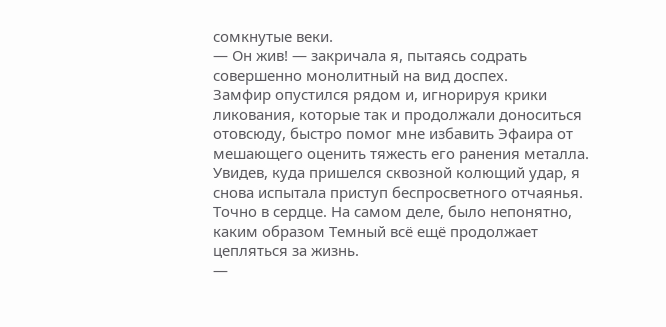сомкнутые веки.
— Он жив! — закричала я, пытаясь содрать совершенно монолитный на вид доспех.
Замфир опустился рядом и, игнорируя крики ликования, которые так и продолжали доноситься отовсюду, быстро помог мне избавить Эфаира от мешающего оценить тяжесть его ранения металла.
Увидев, куда пришелся сквозной колющий удар, я снова испытала приступ беспросветного отчаянья. Точно в сердце. На самом деле, было непонятно, каким образом Темный всё ещё продолжает цепляться за жизнь.
—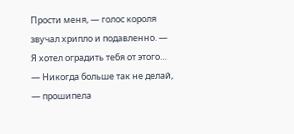Прости меня, — голос короля звучал хрипло и подавленно. — Я хотел оградить тебя от этого…
— Никогда больше так не делай, — прошипела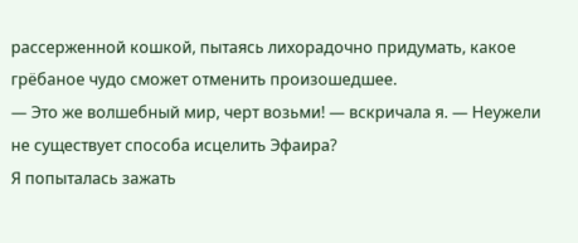рассерженной кошкой, пытаясь лихорадочно придумать, какое грёбаное чудо сможет отменить произошедшее.
— Это же волшебный мир, черт возьми! — вскричала я. — Неужели не существует способа исцелить Эфаира?
Я попыталась зажать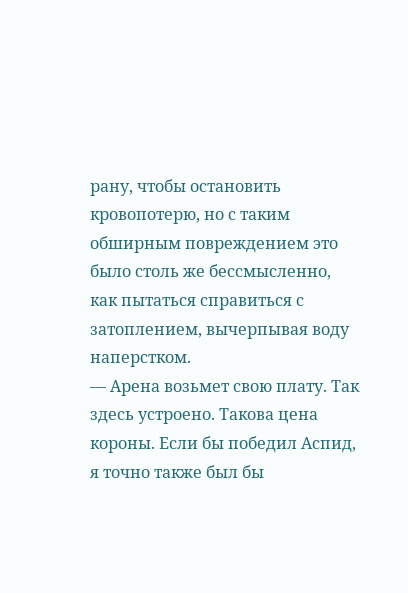рану, чтобы остановить кровопотерю, но с таким обширным повреждением это было столь же бессмысленно, как пытаться справиться с затоплением, вычерпывая воду наперстком.
— Арена возьмет свою плату. Так здесь устроено. Такова цена короны. Если бы победил Аспид, я точно также был бы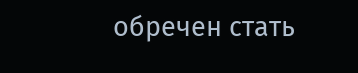обречен стать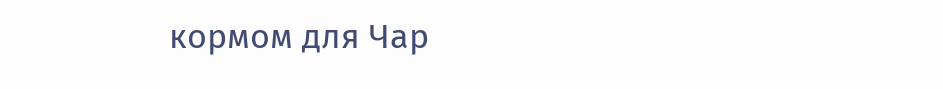кормом для Чар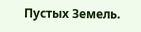Пустых Земель.